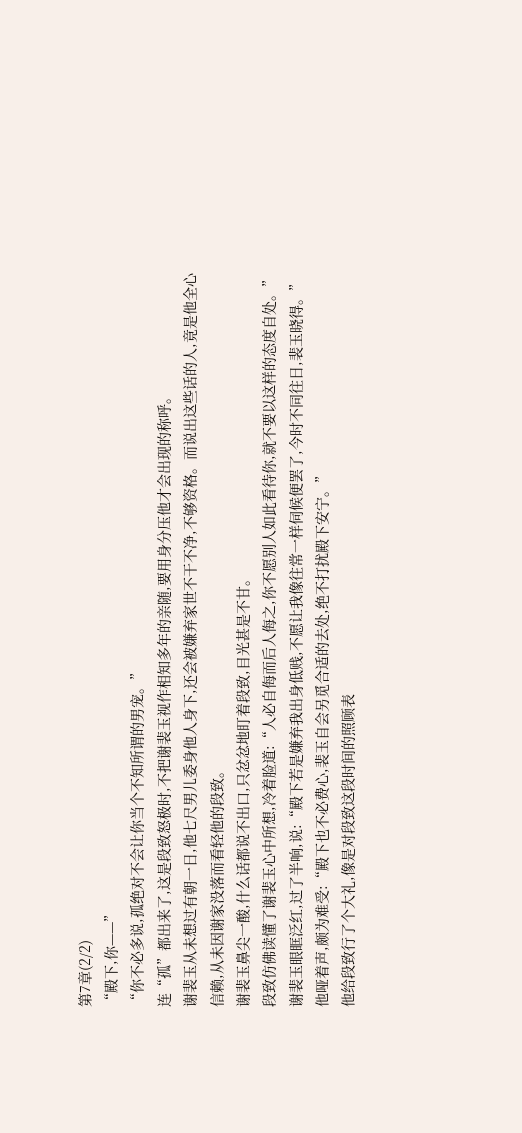第7章(2/2)
“殿下,你——”
“你不必多说,孤绝对不会让你当个不知所谓的男宠。”
连“孤”都出来了,这是段致怒极时,不把谢裴玉视作相知多年的亲随,要用身分压他才会出现的称呼。
谢裴玉从未想过有朝一日,他七尺男儿委身他人身下,还会被嫌弃家世不干不净,不够资格。而说出这些话的人,竟是他全心信赖,从未因谢家没落而看轻他的段致。
谢裴玉鼻尖一酸,什么话都说不出口,只忿忿地盯着段致,目光甚是不甘。
段致仿佛读懂了谢裴玉心中所想,冷着脸道:“人必自侮而后人侮之,你不愿别人如此看待你,就不要以这样的态度自处。”
谢裴玉眼眶泛红,过了半响,说:“殿下若是嫌弃我出身低贱,不愿让我像往常一样伺候便罢了,今时不同往日,裴玉晓得。”
他哑着声,颇为难受:“殿下也不必费心,裴玉自会另觅合适的去处,绝不打扰殿下安宁。”
他给段致行了个大礼,像是对段致这段时间的照顾表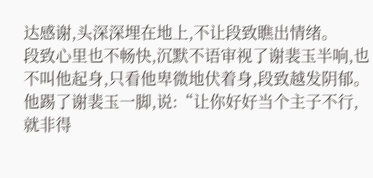达感谢,头深深埋在地上,不让段致瞧出情绪。
段致心里也不畅快,沉默不语审视了谢裴玉半响,也不叫他起身,只看他卑微地伏着身,段致越发阴郁。
他踢了谢裴玉一脚,说:“让你好好当个主子不行,就非得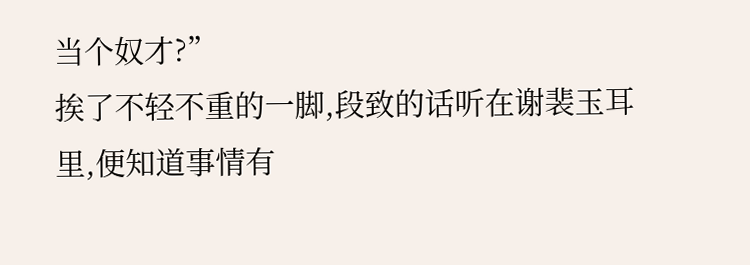当个奴才?”
挨了不轻不重的一脚,段致的话听在谢裴玉耳里,便知道事情有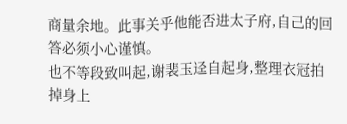商量余地。此事关乎他能否进太子府,自己的回答必须小心谨慎。
也不等段致叫起,谢裴玉迳自起身,整理衣冠拍掉身上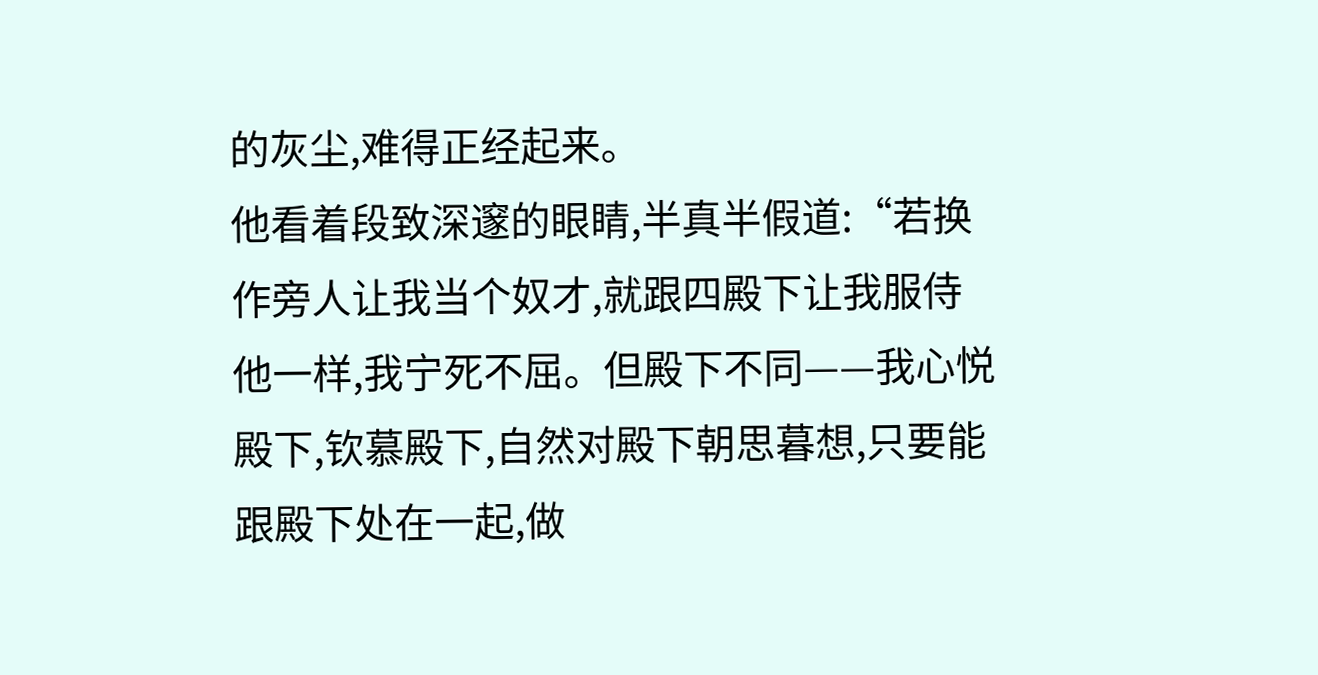的灰尘,难得正经起来。
他看着段致深邃的眼睛,半真半假道:“若换作旁人让我当个奴才,就跟四殿下让我服侍他一样,我宁死不屈。但殿下不同——我心悦殿下,钦慕殿下,自然对殿下朝思暮想,只要能跟殿下处在一起,做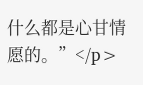什么都是心甘情愿的。”</p>